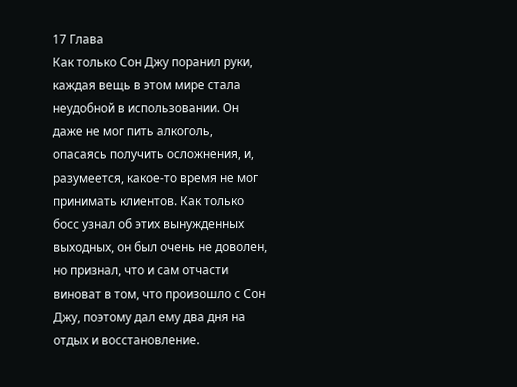17 Глава
Как только Сон Джу поранил руки, каждая вещь в этом мире стала неудобной в использовании. Он даже не мог пить алкоголь, опасаясь получить осложнения, и, разумеется, какое-то время не мог принимать клиентов. Как только босс узнал об этих вынужденных выходных, он был очень не доволен, но признал, что и сам отчасти виноват в том, что произошло с Сон Джу, поэтому дал ему два дня на отдых и восстановление.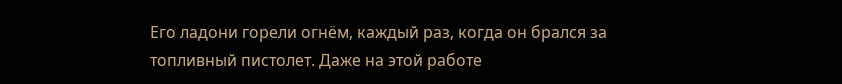Его ладони горели огнём, каждый раз, когда он брался за топливный пистолет. Даже на этой работе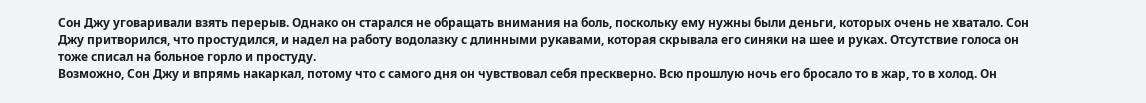Сон Джу уговаривали взять перерыв. Однако он старался не обращать внимания на боль, поскольку ему нужны были деньги, которых очень не хватало. Сон Джу притворился, что простудился, и надел на работу водолазку с длинными рукавами, которая скрывала его синяки на шее и руках. Отсутствие голоса он тоже списал на больное горло и простуду.
Возможно, Сон Джу и впрямь накаркал, потому что с самого дня он чувствовал себя прескверно. Всю прошлую ночь его бросало то в жар, то в холод. Он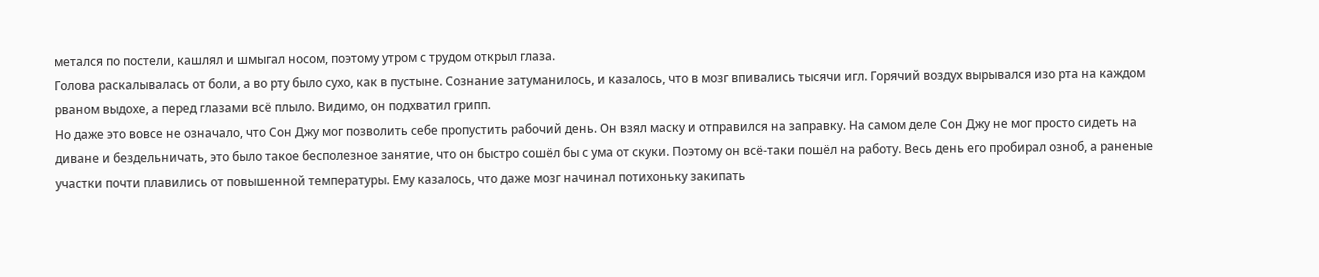метался по постели, кашлял и шмыгал носом, поэтому утром с трудом открыл глаза.
Голова раскалывалась от боли, а во рту было сухо, как в пустыне. Сознание затуманилось, и казалось, что в мозг впивались тысячи игл. Горячий воздух вырывался изо рта на каждом рваном выдохе, а перед глазами всё плыло. Видимо, он подхватил грипп.
Но даже это вовсе не означало, что Сон Джу мог позволить себе пропустить рабочий день. Он взял маску и отправился на заправку. На самом деле Сон Джу не мог просто сидеть на диване и бездельничать, это было такое бесполезное занятие, что он быстро сошёл бы с ума от скуки. Поэтому он всё-таки пошёл на работу. Весь день его пробирал озноб, а раненые участки почти плавились от повышенной температуры. Ему казалось, что даже мозг начинал потихоньку закипать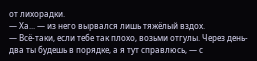от лихорадки.
— Ха... — из него вырвался лишь тяжёлый вздох.
— Всё-таки, если тебе так плохо, возьми отгулы. Через день-два ты будешь в порядке, а я тут справлюсь, — с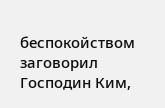беспокойством заговорил Господин Ким,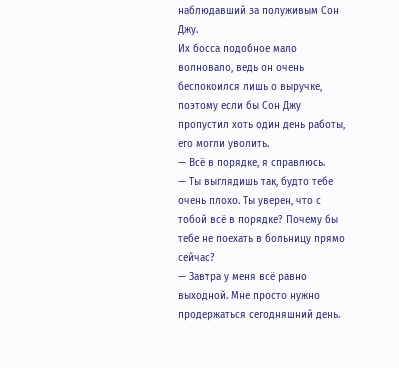наблюдавший за полуживым Сон Джу.
Их босса подобное мало волновало, ведь он очень беспокоился лишь о выручке, поэтому если бы Сон Джу пропустил хоть один день работы, его могли уволить.
— Всё в порядке, я справлюсь.
— Ты выглядишь так, будто тебе очень плохо. Ты уверен, что с тобой всё в порядке? Почему бы тебе не поехать в больницу прямо сейчас?
— Завтра у меня всё равно выходной. Мне просто нужно продержаться сегодняшний день.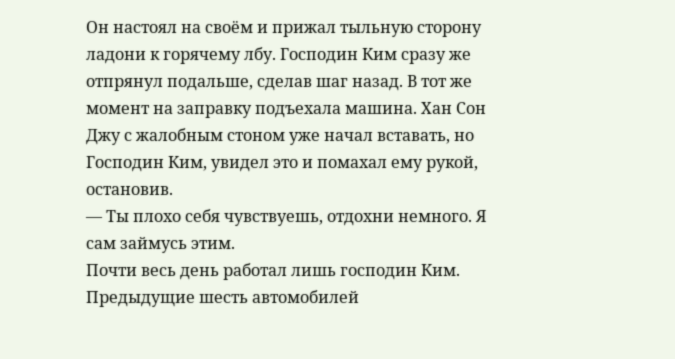Он настоял на своём и прижал тыльную сторону ладони к горячему лбу. Господин Ким сразу же отпрянул подальше, сделав шаг назад. В тот же момент на заправку подъехала машина. Хан Сон Джу с жалобным стоном уже начал вставать, но Господин Ким, увидел это и помахал ему рукой, остановив.
— Ты плохо себя чувствуешь, отдохни немного. Я сам займусь этим.
Почти весь день работал лишь господин Ким. Предыдущие шесть автомобилей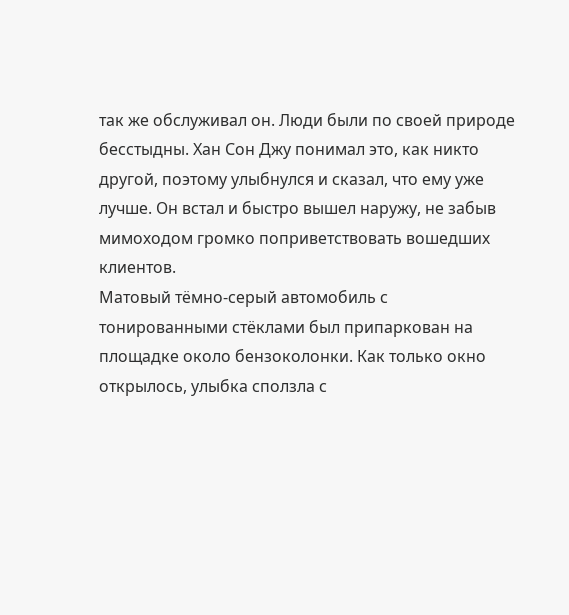так же обслуживал он. Люди были по своей природе бесстыдны. Хан Сон Джу понимал это, как никто другой, поэтому улыбнулся и сказал, что ему уже лучше. Он встал и быстро вышел наружу, не забыв мимоходом громко поприветствовать вошедших клиентов.
Матовый тёмно-серый автомобиль с тонированными стёклами был припаркован на площадке около бензоколонки. Как только окно открылось, улыбка сползла с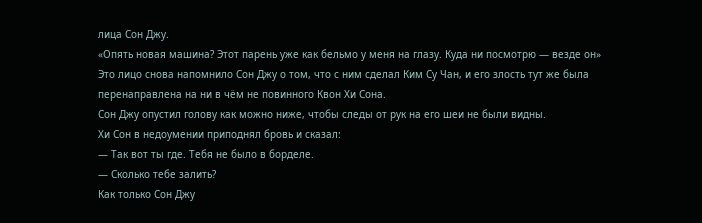лица Сон Джу.
«Опять новая машина? Этот парень уже как бельмо у меня на глазу. Куда ни посмотрю — везде он»
Это лицо снова напомнило Сон Джу о том, что с ним сделал Ким Су Чан, и его злость тут же была перенаправлена на ни в чём не повинного Квон Хи Сона.
Сон Джу опустил голову как можно ниже, чтобы следы от рук на его шеи не были видны.
Хи Сон в недоумении приподнял бровь и сказал:
— Так вот ты где. Тебя не было в борделе.
— Сколько тебе залить?
Как только Сон Джу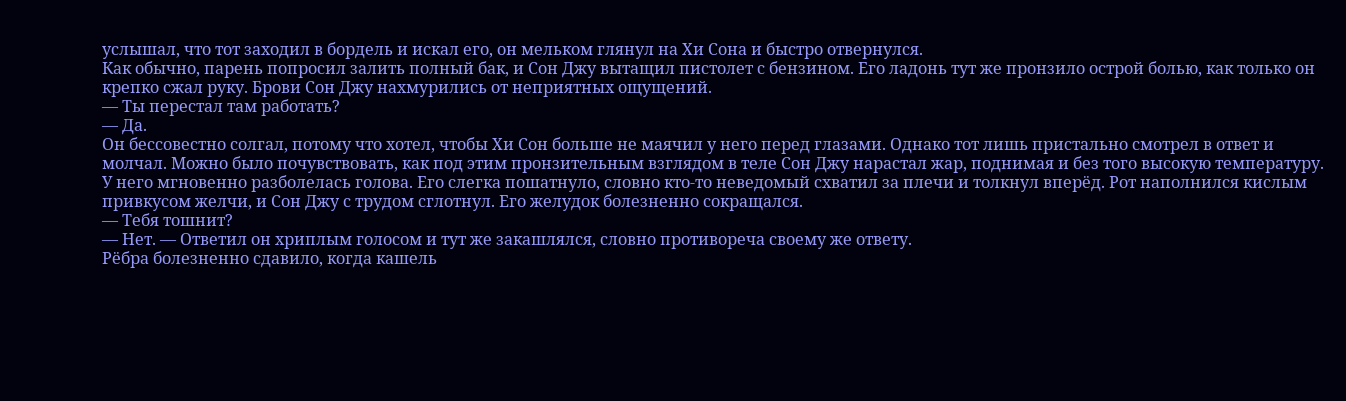услышал, что тот заходил в бордель и искал его, он мельком глянул на Хи Сона и быстро отвернулся.
Как обычно, парень попросил залить полный бак, и Сон Джу вытащил пистолет с бензином. Его ладонь тут же пронзило острой болью, как только он крепко сжал руку. Брови Сон Джу нахмурились от неприятных ощущений.
— Ты перестал там работать?
— Да.
Он бессовестно солгал, потому что хотел, чтобы Хи Сон больше не маячил у него перед глазами. Однако тот лишь пристально смотрел в ответ и молчал. Можно было почувствовать, как под этим пронзительным взглядом в теле Сон Джу нарастал жар, поднимая и без того высокую температуру. У него мгновенно разболелась голова. Его слегка пошатнуло, словно кто-то неведомый схватил за плечи и толкнул вперёд. Рот наполнился кислым привкусом желчи, и Сон Джу с трудом сглотнул. Его желудок болезненно сокращался.
— Тебя тошнит?
— Нет. — Ответил он хриплым голосом и тут же закашлялся, словно противореча своему же ответу.
Рёбра болезненно сдавило, когда кашель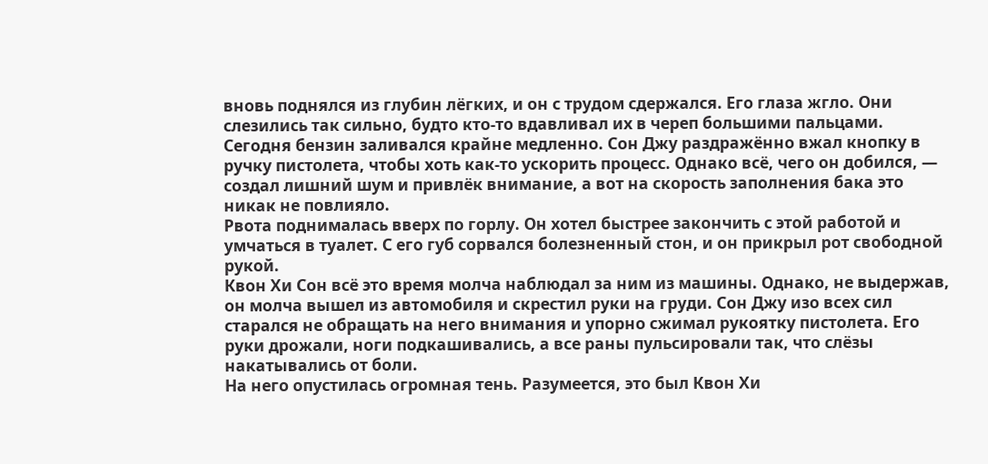вновь поднялся из глубин лёгких, и он с трудом сдержался. Его глаза жгло. Они слезились так сильно, будто кто-то вдавливал их в череп большими пальцами.
Сегодня бензин заливался крайне медленно. Сон Джу раздражённо вжал кнопку в ручку пистолета, чтобы хоть как-то ускорить процесс. Однако всё, чего он добился, — создал лишний шум и привлёк внимание, а вот на скорость заполнения бака это никак не повлияло.
Рвота поднималась вверх по горлу. Он хотел быстрее закончить с этой работой и умчаться в туалет. С его губ сорвался болезненный стон, и он прикрыл рот свободной рукой.
Квон Хи Сон всё это время молча наблюдал за ним из машины. Однако, не выдержав, он молча вышел из автомобиля и скрестил руки на груди. Сон Джу изо всех сил старался не обращать на него внимания и упорно сжимал рукоятку пистолета. Его руки дрожали, ноги подкашивались, а все раны пульсировали так, что слёзы накатывались от боли.
На него опустилась огромная тень. Разумеется, это был Квон Хи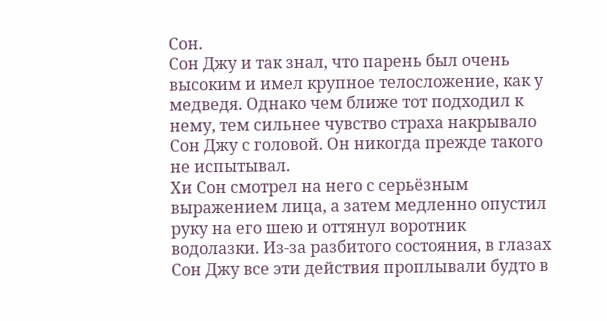Сон.
Сон Джу и так знал, что парень был очень высоким и имел крупное телосложение, как у медведя. Однако чем ближе тот подходил к нему, тем сильнее чувство страха накрывало Сон Джу с головой. Он никогда прежде такого не испытывал.
Хи Сон смотрел на него с серьёзным выражением лица, а затем медленно опустил руку на его шею и оттянул воротник водолазки. Из-за разбитого состояния, в глазах Сон Джу все эти действия проплывали будто в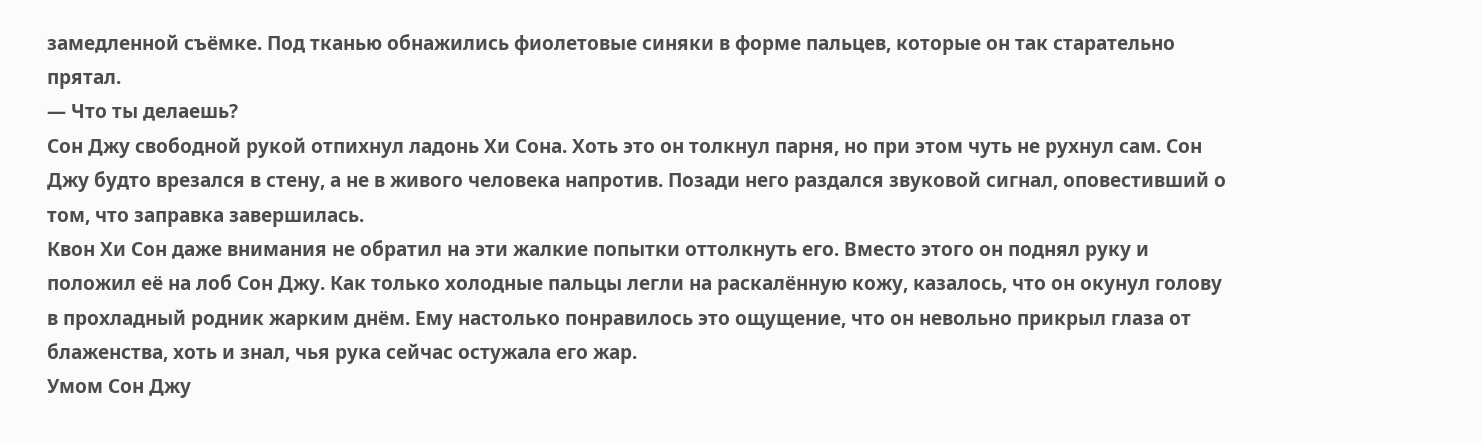замедленной съёмке. Под тканью обнажились фиолетовые синяки в форме пальцев, которые он так старательно прятал.
— Что ты делаешь?
Сон Джу свободной рукой отпихнул ладонь Хи Сона. Хоть это он толкнул парня, но при этом чуть не рухнул сам. Сон Джу будто врезался в стену, а не в живого человека напротив. Позади него раздался звуковой сигнал, оповестивший о том, что заправка завершилась.
Квон Хи Сон даже внимания не обратил на эти жалкие попытки оттолкнуть его. Вместо этого он поднял руку и положил её на лоб Сон Джу. Как только холодные пальцы легли на раскалённую кожу, казалось, что он окунул голову в прохладный родник жарким днём. Ему настолько понравилось это ощущение, что он невольно прикрыл глаза от блаженства, хоть и знал, чья рука сейчас остужала его жар.
Умом Сон Джу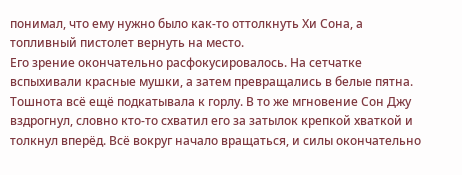понимал, что ему нужно было как-то оттолкнуть Хи Сона, а топливный пистолет вернуть на место.
Его зрение окончательно расфокусировалось. На сетчатке вспыхивали красные мушки, а затем превращались в белые пятна. Тошнота всё ещё подкатывала к горлу. В то же мгновение Сон Джу вздрогнул, словно кто-то схватил его за затылок крепкой хваткой и толкнул вперёд. Всё вокруг начало вращаться, и силы окончательно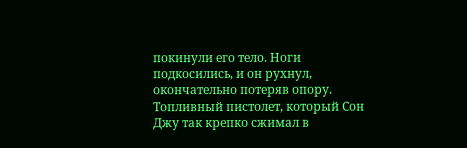покинули его тело. Ноги подкосились, и он рухнул, окончательно потеряв опору.
Топливный пистолет, который Сон Джу так крепко сжимал в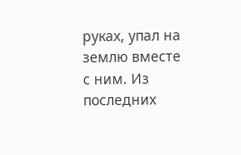руках, упал на землю вместе с ним. Из последних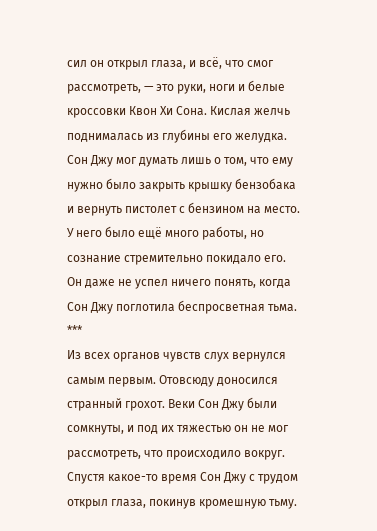сил он открыл глаза, и всё, что смог рассмотреть, — это руки, ноги и белые кроссовки Квон Хи Сона. Кислая желчь поднималась из глубины его желудка.
Сон Джу мог думать лишь о том, что ему нужно было закрыть крышку бензобака и вернуть пистолет с бензином на место. У него было ещё много работы, но сознание стремительно покидало его.
Он даже не успел ничего понять, когда Сон Джу поглотила беспросветная тьма.
***
Из всех органов чувств слух вернулся самым первым. Отовсюду доносился странный грохот. Веки Сон Джу были сомкнуты, и под их тяжестью он не мог рассмотреть, что происходило вокруг.
Спустя какое-то время Сон Джу с трудом открыл глаза, покинув кромешную тьму.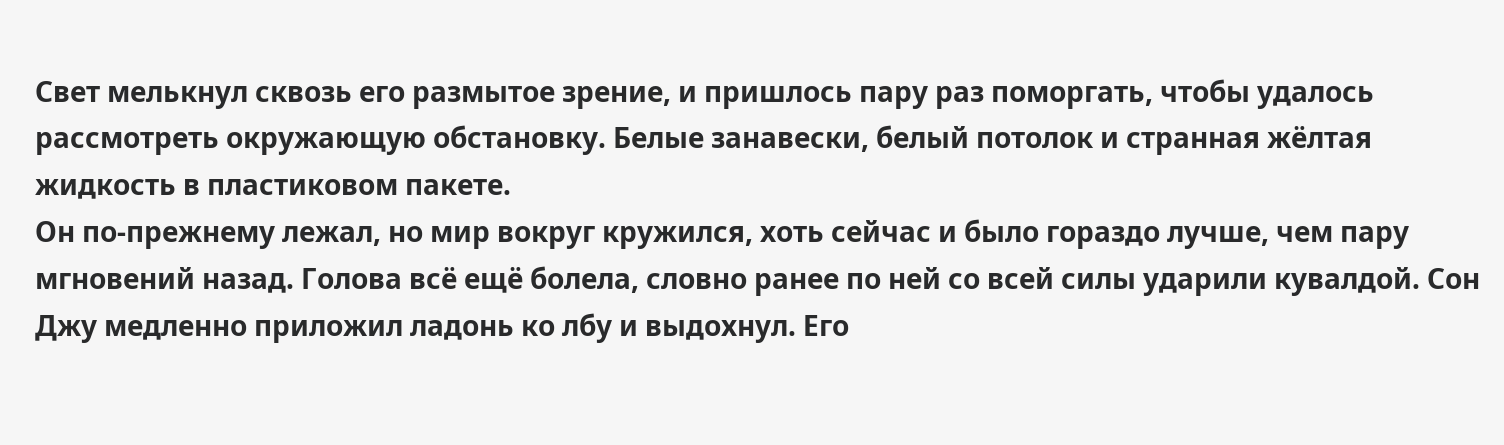Свет мелькнул сквозь его размытое зрение, и пришлось пару раз поморгать, чтобы удалось рассмотреть окружающую обстановку. Белые занавески, белый потолок и странная жёлтая жидкость в пластиковом пакете.
Он по-прежнему лежал, но мир вокруг кружился, хоть сейчас и было гораздо лучше, чем пару мгновений назад. Голова всё ещё болела, словно ранее по ней со всей силы ударили кувалдой. Сон Джу медленно приложил ладонь ко лбу и выдохнул. Его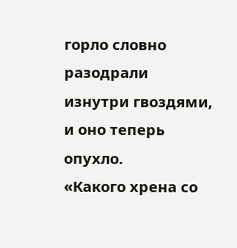горло словно разодрали изнутри гвоздями, и оно теперь опухло.
«Какого хрена со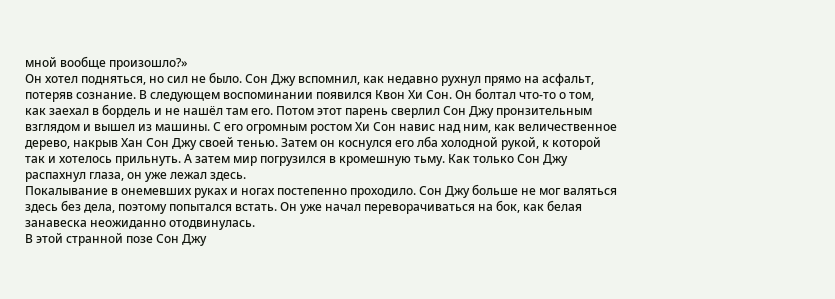мной вообще произошло?»
Он хотел подняться, но сил не было. Сон Джу вспомнил, как недавно рухнул прямо на асфальт, потеряв сознание. В следующем воспоминании появился Квон Хи Сон. Он болтал что-то о том, как заехал в бордель и не нашёл там его. Потом этот парень сверлил Сон Джу пронзительным взглядом и вышел из машины. С его огромным ростом Хи Сон навис над ним, как величественное дерево, накрыв Хан Сон Джу своей тенью. Затем он коснулся его лба холодной рукой, к которой так и хотелось прильнуть. А затем мир погрузился в кромешную тьму. Как только Сон Джу распахнул глаза, он уже лежал здесь.
Покалывание в онемевших руках и ногах постепенно проходило. Сон Джу больше не мог валяться здесь без дела, поэтому попытался встать. Он уже начал переворачиваться на бок, как белая занавеска неожиданно отодвинулась.
В этой странной позе Сон Джу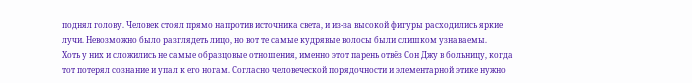поднял голову. Человек стоял прямо напротив источника света, и из-за высокой фигуры расходились яркие лучи. Невозможно было разглядеть лицо, но вот те самые кудрявые волосы были слишком узнаваемы.
Хоть у них и сложились не самые образцовые отношения, именно этот парень отвёз Сон Джу в больницу, когда тот потерял сознание и упал к его ногам. Согласно человеческой порядочности и элементарной этике нужно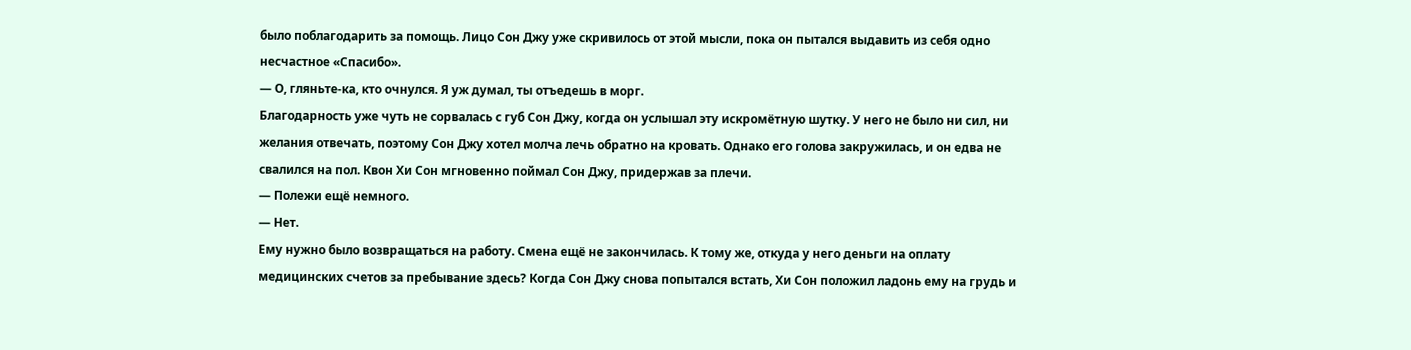было поблагодарить за помощь. Лицо Сон Джу уже скривилось от этой мысли, пока он пытался выдавить из себя одно несчастное «Спасибо».
— О, гляньте-ка, кто очнулся. Я уж думал, ты отъедешь в морг.
Благодарность уже чуть не сорвалась с губ Сон Джу, когда он услышал эту искромётную шутку. У него не было ни сил, ни желания отвечать, поэтому Сон Джу хотел молча лечь обратно на кровать. Однако его голова закружилась, и он едва не свалился на пол. Квон Хи Сон мгновенно поймал Сон Джу, придержав за плечи.
— Полежи ещё немного.
— Нет.
Ему нужно было возвращаться на работу. Смена ещё не закончилась. К тому же, откуда у него деньги на оплату медицинских счетов за пребывание здесь? Когда Сон Джу снова попытался встать, Хи Сон положил ладонь ему на грудь и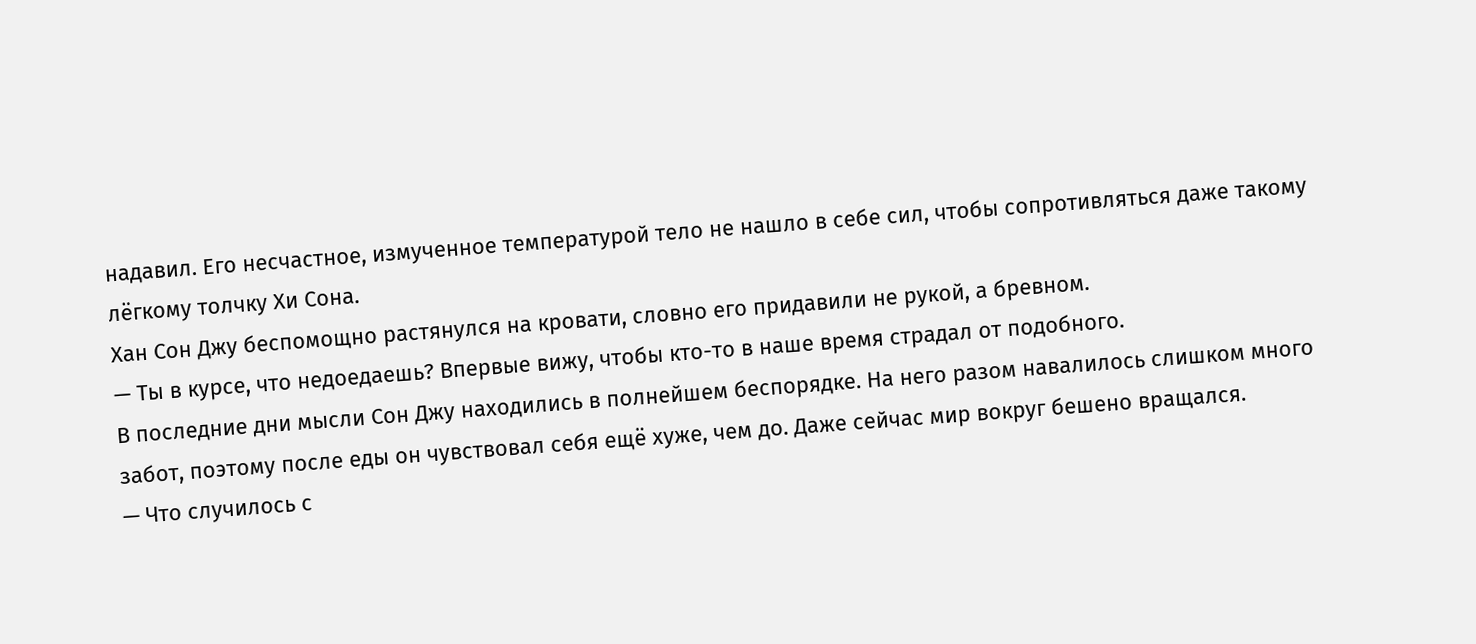надавил. Его несчастное, измученное температурой тело не нашло в себе сил, чтобы сопротивляться даже такому лёгкому толчку Хи Сона.
Хан Сон Джу беспомощно растянулся на кровати, словно его придавили не рукой, а бревном.
— Ты в курсе, что недоедаешь? Впервые вижу, чтобы кто-то в наше время страдал от подобного.
В последние дни мысли Сон Джу находились в полнейшем беспорядке. На него разом навалилось слишком много забот, поэтому после еды он чувствовал себя ещё хуже, чем до. Даже сейчас мир вокруг бешено вращался.
— Что случилось с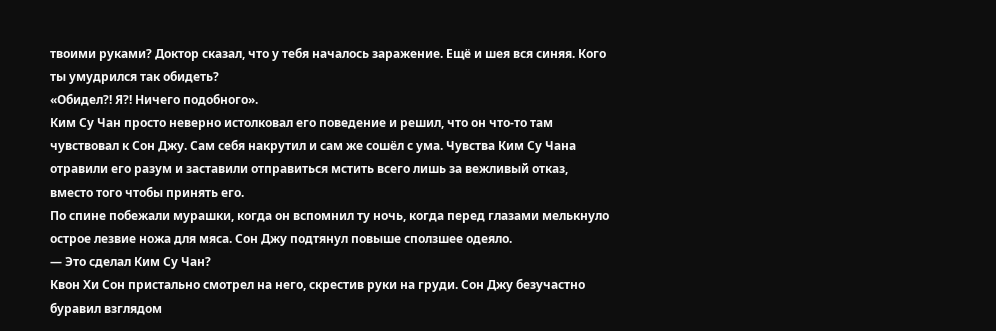твоими руками? Доктор сказал, что у тебя началось заражение. Ещё и шея вся синяя. Кого ты умудрился так обидеть?
«Обидел?! Я?! Ничего подобного».
Ким Су Чан просто неверно истолковал его поведение и решил, что он что-то там чувствовал к Сон Джу. Сам себя накрутил и сам же сошёл с ума. Чувства Ким Су Чана отравили его разум и заставили отправиться мстить всего лишь за вежливый отказ, вместо того чтобы принять его.
По спине побежали мурашки, когда он вспомнил ту ночь, когда перед глазами мелькнуло острое лезвие ножа для мяса. Сон Джу подтянул повыше сползшее одеяло.
— Это сделал Ким Су Чан?
Квон Хи Сон пристально смотрел на него, скрестив руки на груди. Сон Джу безучастно буравил взглядом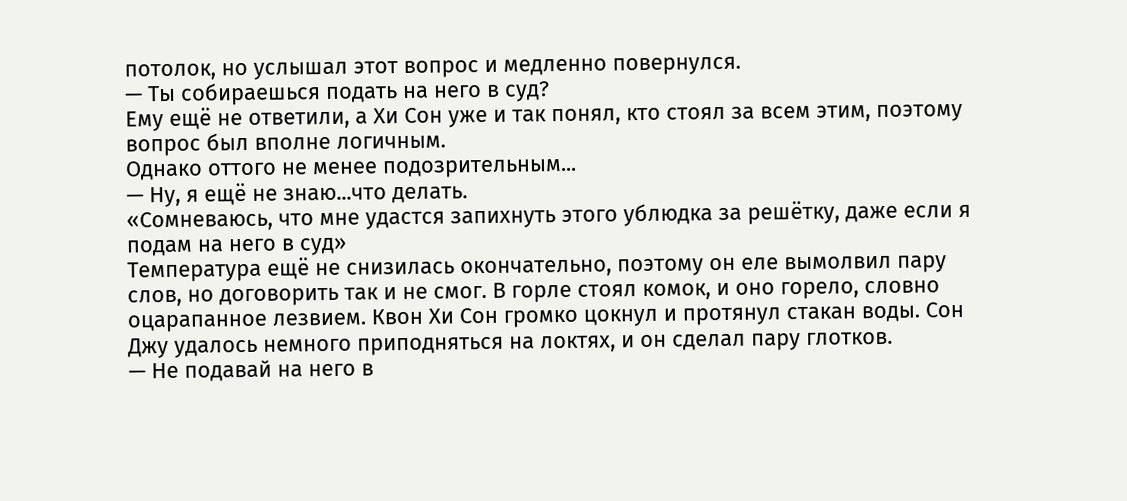потолок, но услышал этот вопрос и медленно повернулся.
— Ты собираешься подать на него в суд?
Ему ещё не ответили, а Хи Сон уже и так понял, кто стоял за всем этим, поэтому вопрос был вполне логичным.
Однако оттого не менее подозрительным...
— Ну, я ещё не знаю...что делать.
«Сомневаюсь, что мне удастся запихнуть этого ублюдка за решётку, даже если я подам на него в суд»
Температура ещё не снизилась окончательно, поэтому он еле вымолвил пару слов, но договорить так и не смог. В горле стоял комок, и оно горело, словно оцарапанное лезвием. Квон Хи Сон громко цокнул и протянул стакан воды. Сон Джу удалось немного приподняться на локтях, и он сделал пару глотков.
— Не подавай на него в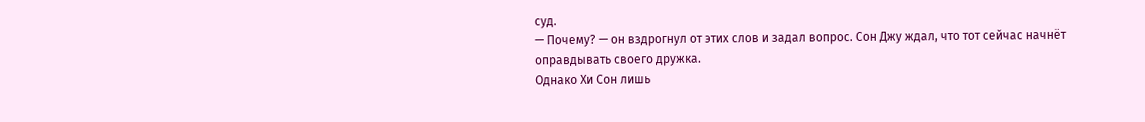суд.
— Почему? — он вздрогнул от этих слов и задал вопрос. Сон Джу ждал, что тот сейчас начнёт оправдывать своего дружка.
Однако Хи Сон лишь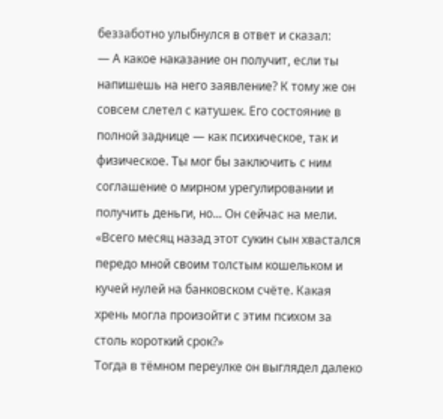беззаботно улыбнулся в ответ и сказал:
— А какое наказание он получит, если ты напишешь на него заявление? К тому же он совсем слетел с катушек. Его состояние в полной заднице — как психическое, так и физическое. Ты мог бы заключить с ним соглашение о мирном урегулировании и получить деньги, но... Он сейчас на мели.
«Всего месяц назад этот сукин сын хвастался передо мной своим толстым кошельком и кучей нулей на банковском счёте. Какая хрень могла произойти с этим психом за столь короткий срок?»
Тогда в тёмном переулке он выглядел далеко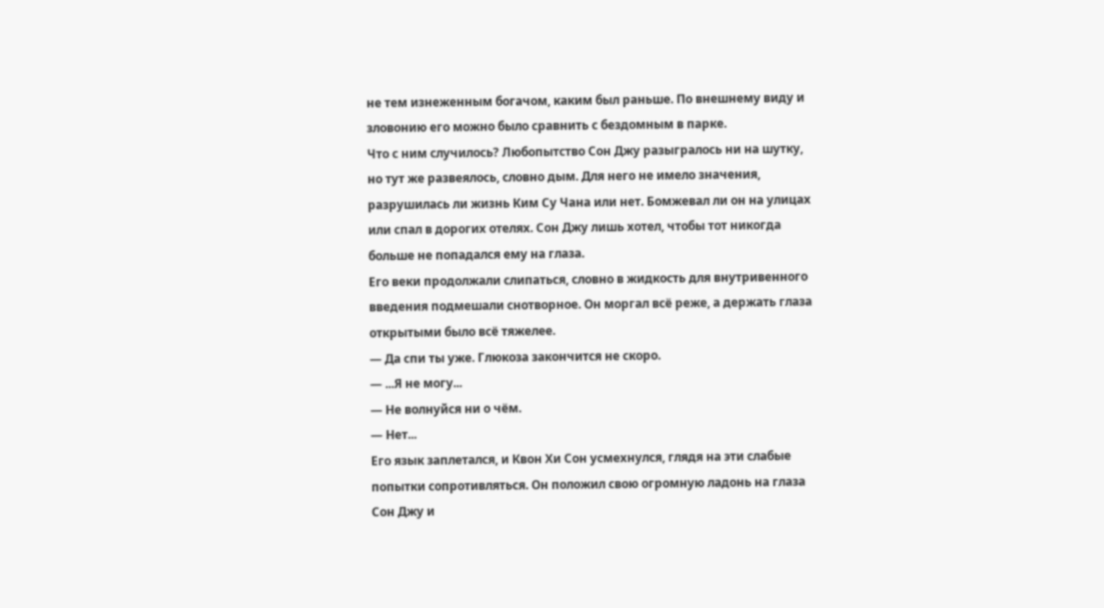не тем изнеженным богачом, каким был раньше. По внешнему виду и зловонию его можно было сравнить с бездомным в парке.
Что с ним случилось? Любопытство Сон Джу разыгралось ни на шутку, но тут же развеялось, словно дым. Для него не имело значения, разрушилась ли жизнь Ким Су Чана или нет. Бомжевал ли он на улицах или спал в дорогих отелях. Сон Джу лишь хотел, чтобы тот никогда больше не попадался ему на глаза.
Его веки продолжали слипаться, словно в жидкость для внутривенного введения подмешали снотворное. Он моргал всё реже, а держать глаза открытыми было всё тяжелее.
— Да спи ты уже. Глюкоза закончится не скоро.
— ...Я не могу...
— Не волнуйся ни о чём.
— Нет...
Его язык заплетался, и Квон Хи Сон усмехнулся, глядя на эти слабые попытки сопротивляться. Он положил свою огромную ладонь на глаза Сон Джу и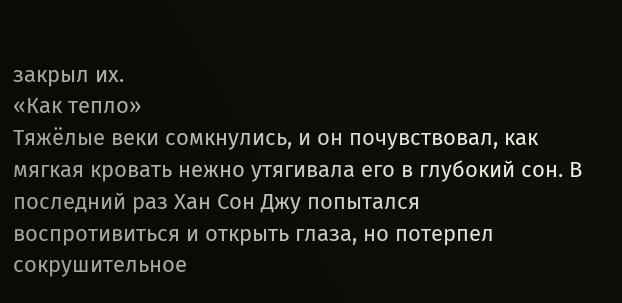закрыл их.
«Как тепло»
Тяжёлые веки сомкнулись, и он почувствовал, как мягкая кровать нежно утягивала его в глубокий сон. В последний раз Хан Сон Джу попытался воспротивиться и открыть глаза, но потерпел сокрушительное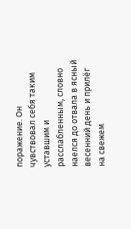поражение. Он чувствовал себя таким уставшим и расслабленным, словно наелся до отвала в ясный весенний день и прилёг на свежем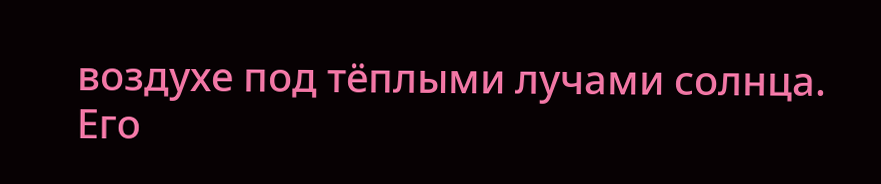воздухе под тёплыми лучами солнца.
Его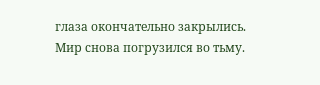глаза окончательно закрылись. Мир снова погрузился во тьму.